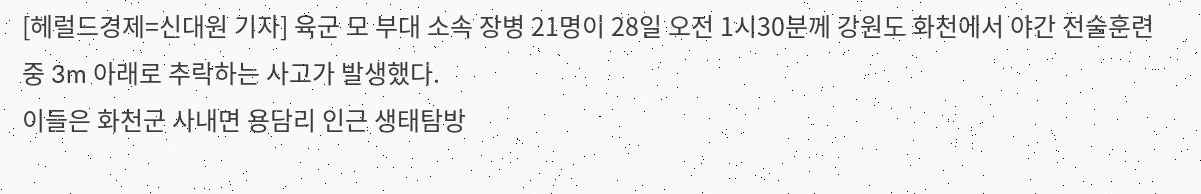[헤럴드경제=신대원 기자] 육군 모 부대 소속 장병 21명이 28일 오전 1시30분께 강원도 화천에서 야간 전술훈련 중 3m 아래로 추락하는 사고가 발생했다.
이들은 화천군 사내면 용담리 인근 생태탐방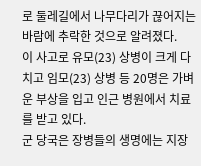로 둘레길에서 나무다리가 끊어지는 바람에 추락한 것으로 알려졌다.
이 사고로 유모(23) 상병이 크게 다치고 임모(23) 상병 등 20명은 가벼운 부상을 입고 인근 병원에서 치료를 받고 있다.
군 당국은 장병들의 생명에는 지장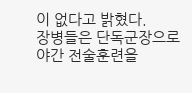이 없다고 밝혔다.
장병들은 단독군장으로 야간 전술훈련을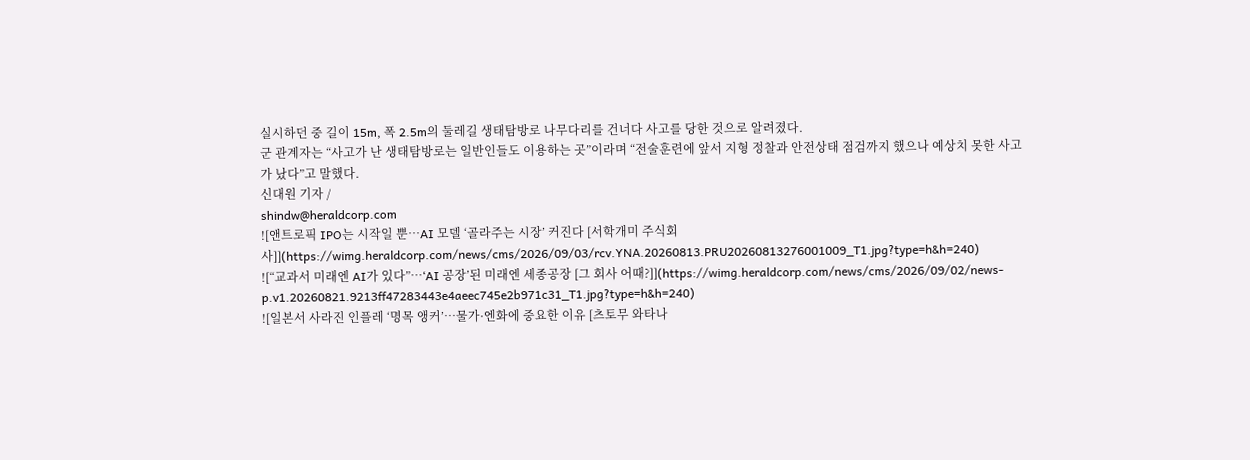실시하던 중 길이 15m, 폭 2.5m의 둘레길 생태탐방로 나무다리를 건너다 사고를 당한 것으로 알려졌다.
군 관계자는 “사고가 난 생태탐방로는 일반인들도 이용하는 곳”이라며 “전술훈련에 앞서 지형 정찰과 안전상태 점검까지 했으나 예상치 못한 사고가 났다”고 말했다.
신대원 기자 /
shindw@heraldcorp.com
![앤트로픽 IPO는 시작일 뿐…AI 모델 ‘골라주는 시장’ 커진다 [서학개미 주식회사]](https://wimg.heraldcorp.com/news/cms/2026/09/03/rcv.YNA.20260813.PRU20260813276001009_T1.jpg?type=h&h=240)
![“교과서 미래엔 AI가 있다”…‘AI 공장’된 미래엔 세종공장 [그 회사 어때?]](https://wimg.heraldcorp.com/news/cms/2026/09/02/news-p.v1.20260821.9213ff47283443e4aeec745e2b971c31_T1.jpg?type=h&h=240)
![일본서 사라진 인플레 ‘명목 앵커’…물가·엔화에 중요한 이유 [츠토무 와타나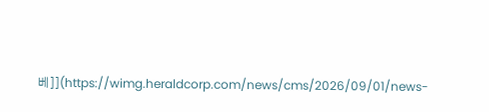베]](https://wimg.heraldcorp.com/news/cms/2026/09/01/news-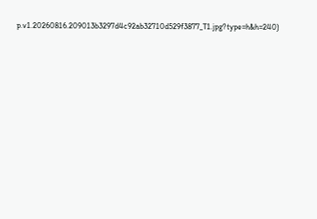p.v1.20260816.209013b3297d4c92ab32710d529f3877_T1.jpg?type=h&h=240)